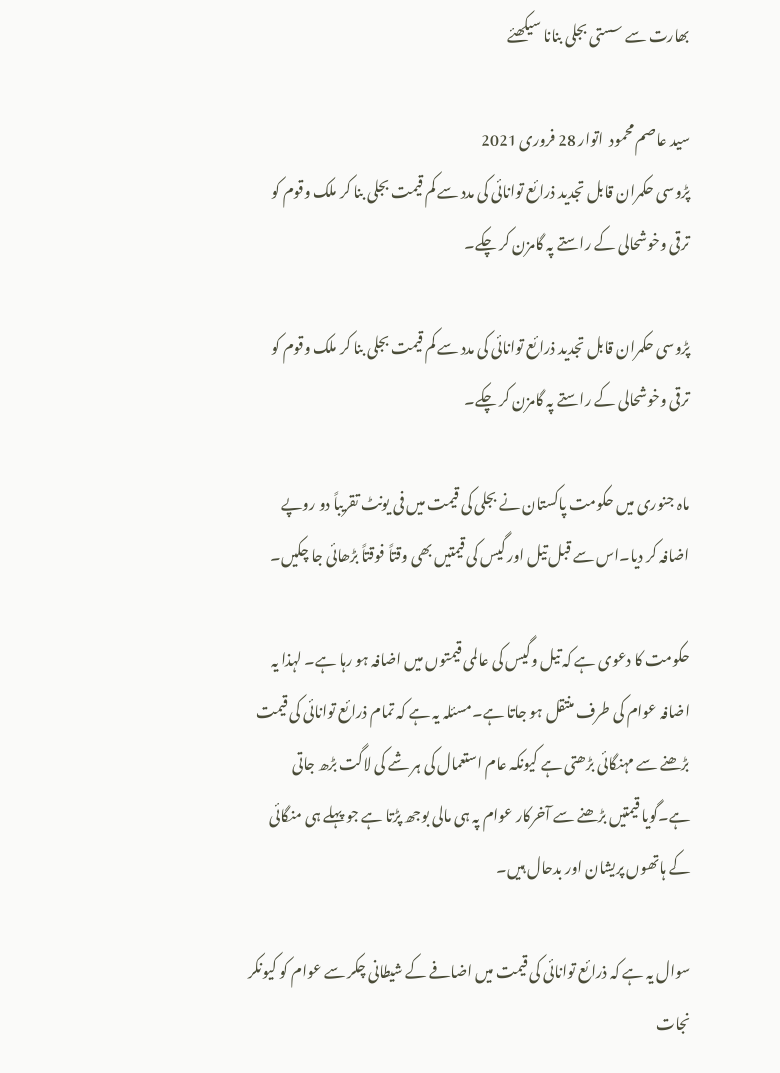بھارت سے سستی بجلی بنانا سیکھئے

سید عاصم محمود  اتوار 28 فروری 2021
پڑوسی حکمران قابل تجدید ذرائع توانائی کی مدد سے کم قیمت بجلی بنا کر ملک وقوم کو ترقی وخوشحالی کے راستے پہ گامزن کر چکے۔

پڑوسی حکمران قابل تجدید ذرائع توانائی کی مدد سے کم قیمت بجلی بنا کر ملک وقوم کو ترقی وخوشحالی کے راستے پہ گامزن کر چکے۔

ماہ جنوری میں حکومت پاکستان نے بجلی کی قیمت میں فی یونٹ تقریباً دو روپے اضافہ کر دیا۔اس سے قبل تیل اور گیس کی قیمتیں بھی وقتاً فوقتاً بڑھائی جا چکیں۔

حکومت کا دعوی ہے کہ تیل وگیس کی عالمی قیمتوں میں اضافہ ہو رہا ہے۔ لہذا یہ اضافہ عوام کی طرف منتقل ہو جاتا ہے۔مسئلہ یہ ہے کہ تمام ذرائع توانائی کی قیمت بڑھنے سے مہنگائی بڑھتی ہے کیونکہ عام استعمال کی ہر شے کی لاگت بڑھ جاتی ہے۔گویا قیمتیں بڑھنے سے آخرکار عوام پہ ہی مالی بوجھ پڑتا ہے جو پہلے ہی منگائی کے ہاتھوں پریشان اور بدحال ہیں۔

سوال یہ ہے کہ ذرائع توانائی کی قیمت میں اضافے کے شیطانی چکر سے عوام کو کیونکر نجات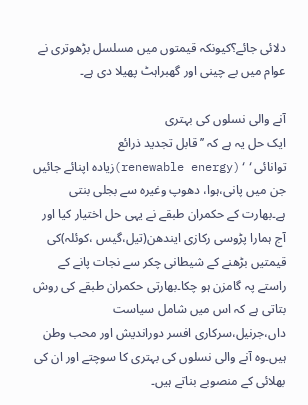دلائی جائے؟کیونکہ قیمتوں میں مسلسل بڑھوتری نے عوام میں بے چینی اور گھبراہٹ پھیلا دی ہے۔

آنے والی نسلوں کی بہتری
ایک حل یہ ہے کہ ’’قابل تجدید ذرائع توانائی‘‘(renewable energy)زیادہ اپنائے جائیں جن میں پانی،ہوا، دھوپ وغیرہ سے بجلی بنتی ہے۔بھارت کے حکمران طبقے نے یہی حل اختیار کیا اور آج ہمارا پڑوسی رکازی ایندھن(تیل،گیس ،کوئلہ)کی قیمتیں بڑھنے کے شیطانی چکر سے نجات پانے کے راستے پہ گامزن ہو چکا۔بھارتی حکمران طبقے کی روش بتاتی ہے کہ اس میں شامل سیاست داں،جرنیل،سرکاری افسر دوراندیش اور محب وطن ہیں۔وہ آنے والی نسلوں کی بہتری کا سوچتے اور ان کی بھلائی کے منصوبے بناتے ہیں۔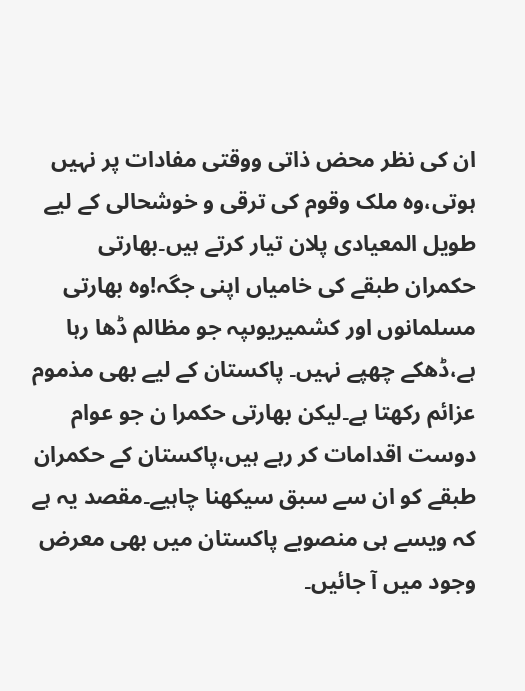ان کی نظر محض ذاتی ووقتی مفادات پر نہیں ہوتی،وہ ملک وقوم کی ترقی و خوشحالی کے لیے طویل المعیادی پلان تیار کرتے ہیں۔بھارتی حکمران طبقے کی خامیاں اپنی جگہ!وہ بھارتی مسلمانوں اور کشمیریوںپہ جو مظالم ڈھا رہا ہے،ڈھکے چھپے نہیں۔ پاکستان کے لیے بھی مذموم عزائم رکھتا ہے۔لیکن بھارتی حکمرا ن جو عوام دوست اقدامات کر رہے ہیں،پاکستان کے حکمران طبقے کو ان سے سبق سیکھنا چاہیے۔مقصد یہ ہے کہ ویسے ہی منصوبے پاکستان میں بھی معرض وجود میں آ جائیں۔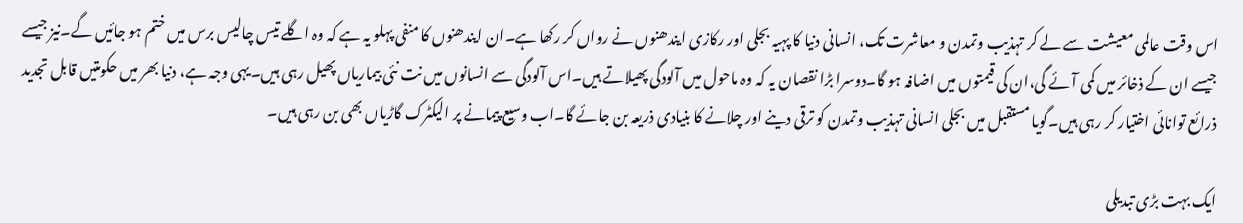اس وقت عالمی معیشت سے لے کر تہذیب وتمدن و معاشرت تک، انسانی دنیا کا پہیہ بجلی اور رکازی ایندھنوں نے رواں کر رکھا ہے۔ان ایندھنوں کا منفی پہلو یہ ہے کہ وہ اگلے تیس چالیس برس میں ختم ہو جائیں گے۔نیز جیسے جیسے ان کے ذخائر میں کمی آئے گی،ان کی قیمتوں میں اضافہ ہو گا۔دوسرا بڑا نقصان یہ کہ وہ ماحول میں آلودگی پھیلاتے ہیں۔اس آلودگی سے انسانوں میں نت نئی بیماریاں پھیل رہی ہیں۔یہی وجہ ہے، دنیا بھر میں حکومتیں قابل تجدید ذرائع توانائی اختیار کر رہی ہیں۔گویا مستقبل میں بجلی انسانی تہذیب وتمدن کو ترقی دینے اور چلانے کا بنیادی ذریعہ بن جائے گا۔اب وسیع پیمانے پر الیکٹرک گاڑیاں بھی بن رہی ہیں۔

ایک بہت بڑی تبدیلی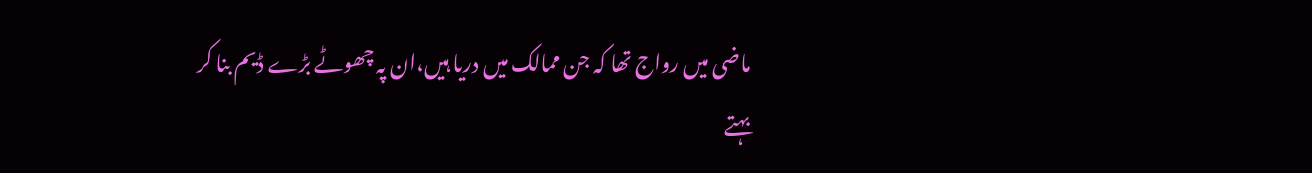ماضی میں رواج تھا کہ جن ممالک میں دریا ہیں،ان پہ چھوٹے بڑے ڈیم بنا کر بہتے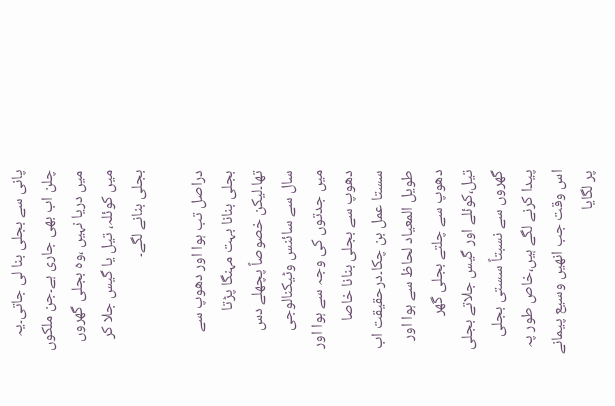پانی سے بجلی بنا لی جاتی۔یہ چلن اب بھی جاری ہے۔جن ملکوں میں دریا نہیں ،وہ بجلی گھروں میں کوئلہ، تیل یا گیس جلا کر بجلی بنانے لگے۔

دراصل تب ہوا اور دھوپ سے بجلی بنانا بہت مہنگا پڑتا تھا۔لیکن خصوصاً پچھلے دس سال سے سائنس وٹیکنالوجی میں جدتوں کی وجہ سے ہوا اور دھوپ سے بجلی بنانا خاصا سستا عمل بن چکا۔درحقیقت اب طویل المعیاد لحاظ سے ہوا اور دھوپ سے چلتے بجلی گھر تیل،کوئلے اور گیس جلاتے بجلی گھروں سے نسبتاً سستی بجلی پیدا کرنے لگے ہیں،خاص طور پہ اس وقت جب انھیں وسیع پیمانے پر لگایا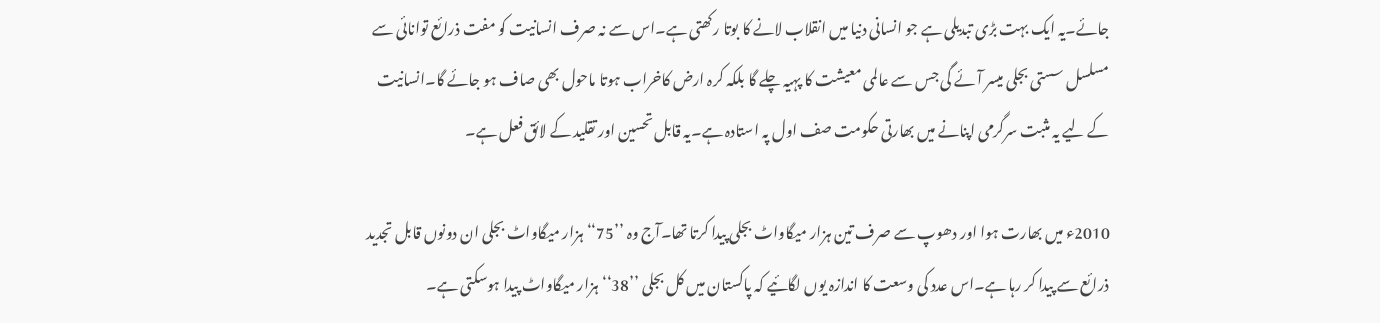جائے۔یہ ایک بہت بڑی تبدیلی ہے جو انسانی دنیا میں انقلاب لانے کا بوتا رکھتی ہے۔اس سے نہ صرف انسانیت کو مفت ذرائع توانائی سے مسلسل سستی بجلی میسر آئے گی جس سے عالمی معیشت کا پہیہ چلے گا بلکہ کرہ ارض کاخراب ہوتا ماحول بھی صاف ہو جائے گا۔انسانیت کے لیے یہ مثبت سرگرمی اپنانے میں بھارتی حکومت صف اول پہ استادہ ہے۔یہ قابل تحسین اور تقلید کے لائق فعل ہے۔

2010ء میں بھارت ہوا اور دھوپ سے صرف تین ہزار میگاواٹ بجلی پیدا کرتا تھا۔آج وہ ’’75‘‘ہزار میگاواٹ بجلی ان دونوں قابل تجدید ذرائع سے پیدا کر رہا ہے۔اس عدد کی وسعت کا اندازہ یوں لگائیے کہ پاکستان میں کل بجلی ’’38‘‘ہزار میگاواٹ پیدا ہوسکتی ہے۔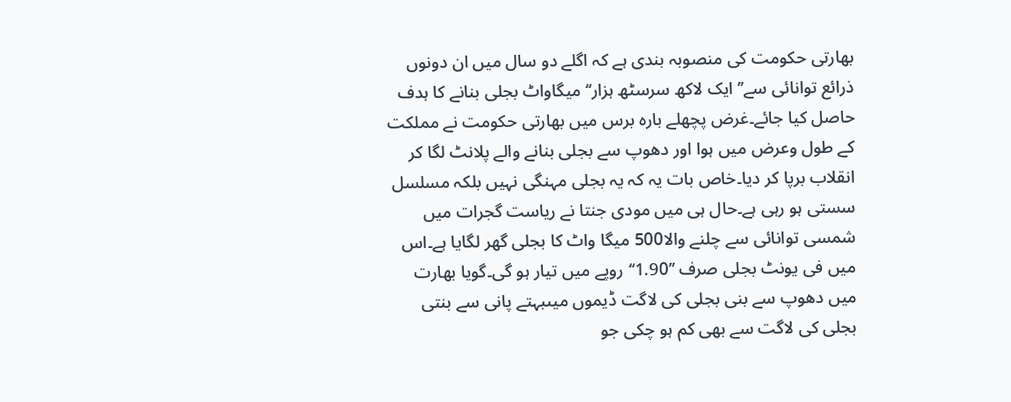بھارتی حکومت کی منصوبہ بندی ہے کہ اگلے دو سال میں ان دونوں ذرائع توانائی سے’’ ایک لاکھ سرسٹھ ہزار‘‘ میگاواٹ بجلی بنانے کا ہدف حاصل کیا جائے۔غرض پچھلے بارہ برس میں بھارتی حکومت نے مملکت کے طول وعرض میں ہوا اور دھوپ سے بجلی بنانے والے پلانٹ لگا کر انقلاب برپا کر دیا۔خاص بات یہ کہ یہ بجلی مہنگی نہیں بلکہ مسلسل سستی ہو رہی ہے۔حال ہی میں مودی جنتا نے ریاست گجرات میں شمسی توانائی سے چلنے والا500 میگا واٹ کا بجلی گھر لگایا ہے۔اس میں فی یونٹ بجلی صرف ’’1.90‘‘روپے میں تیار ہو گی۔گویا بھارت میں دھوپ سے بنی بجلی کی لاگت ڈیموں میںبہتے پانی سے بنتی بجلی کی لاگت سے بھی کم ہو چکی جو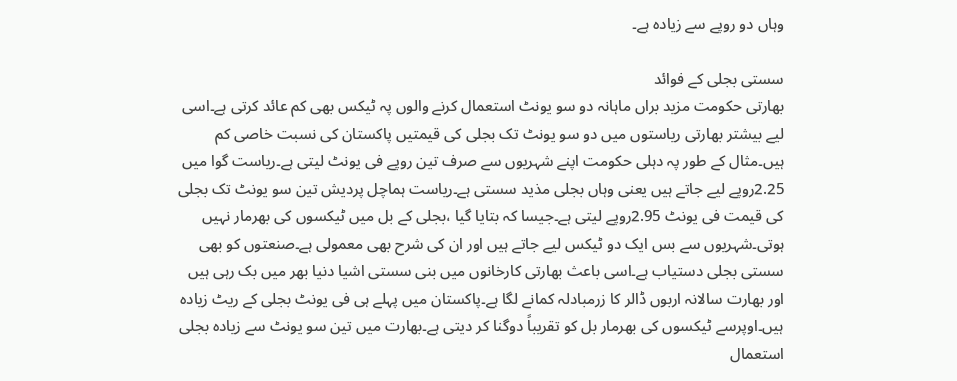وہاں دو روپے سے زیادہ ہے۔

سستی بجلی کے فوائد
بھارتی حکومت مزید براں ماہانہ دو سو یونٹ استعمال کرنے والوں پہ ٹیکس بھی کم عائد کرتی ہے۔اسی لیے بیشتر بھارتی ریاستوں میں دو سو یونٹ تک بجلی کی قیمتیں پاکستان کی نسبت خاصی کم ہیں۔مثال کے طور پہ دہلی حکومت اپنے شہریوں سے صرف تین روپے فی یونٹ لیتی ہے۔ریاست گوا میں 2.25روپے لیے جاتے ہیں یعنی وہاں بجلی مذید سستی ہے۔ریاست ہماچل پردیش تین سو یونٹ تک بجلی کی قیمت فی یونٹ 2.95روپے لیتی ہے۔جیسا کہ بتایا گیا ،بجلی کے بل میں ٹیکسوں کی بھرمار نہیں ہوتی۔شہریوں سے بس ایک دو ٹیکس لیے جاتے ہیں اور ان کی شرح بھی معمولی ہے۔صنعتوں کو بھی سستی بجلی دستیاب ہے۔اسی باعث بھارتی کارخانوں میں بنی سستی اشیا دنیا بھر میں بک رہی ہیں اور بھارت سالانہ اربوں ڈالر کا زرمبادلہ کمانے لگا ہے۔پاکستان میں پہلے ہی فی یونٹ بجلی کے ریٹ زیادہ ہیں۔اوپرسے ٹیکسوں کی بھرمار بل کو تقریباً دوگنا کر دیتی ہے۔بھارت میں تین سو یونٹ سے زیادہ بجلی استعمال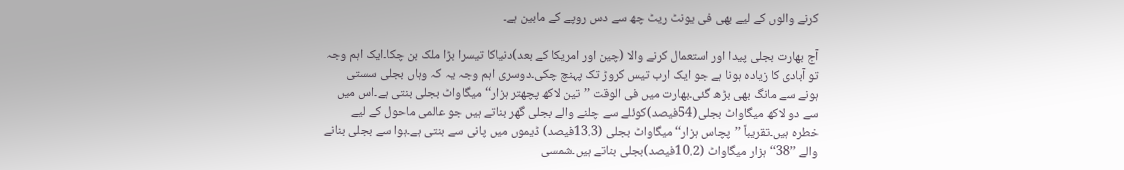کرنے والوں کے لیے بھی فی یونٹ ریٹ چھ سے دس روپے کے مابین ہے۔

آج بھارت بجلی پیدا اور استعمال کرنے والا (چین اور امریکا کے بعد)دنیاکا تیسرا بڑا ملک بن چکا۔ایک اہم وجہ تو آبادی کا زیادہ ہونا ہے جو ایک ارب تیس کروڑ تک پہنچ چکی۔دوسری اہم وجہ یہ کہ وہاں بجلی سستی ہونے سے مانگ بھی بڑھ گئی۔بھارت میں فی الوقت ’’تین لاکھ پچھتر ہزار‘‘میگاواٹ بجلی بنتی ہے۔اس میں سے دو لاکھ میگاواٹ بجلی(54فیصد)کوئلے سے چلنے والے بجلی گھر بناتے ہیں جو عالمی ماحول کے لیے خطرہ ہیں۔تقریباً ’’پچاس ہزار‘‘ میگاواٹ بجلی (13.3فیصد) ڈیموں میں پانی سے بنتی ہے۔ہوا سے بجلی بنانے والے ’’38‘‘ہزار میگاواٹ (10.2فیصد)بجلی بناتے ہیں۔شمسی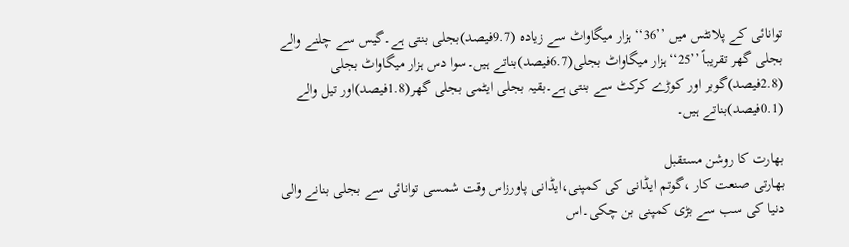توانائی کے پلانٹس میں ’’36‘‘ ہزار میگاواٹ سے زیادہ (9.7فیصد)بجلی بنتی ہے۔گیس سے چلنے والے بجلی گھر تقریباً ’’25‘‘ہزار میگاواٹ بجلی(6.7فیصد)بناتے ہیں۔سوا دس ہزار میگاواٹ بجلی (2.8فیصد)گوبر اور کوڑے کرکٹ سے بنتی ہے۔بقیہ بجلی ایٹمی بجلی گھر(1.8فیصد)اور تیل والے (0.1فیصد)بناتے ہیں۔

بھارت کا روشن مستقبل
بھارتی صنعت کار ،گوتم ایڈانی کی کمپنی،ایڈانی پاورزاس وقت شمسی توانائی سے بجلی بنانے والی دنیا کی سب سے بڑی کمپنی بن چکی۔اس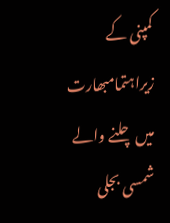کمپنی کے زیراہتمامبھارت میں چلنے والے شمسی بجلی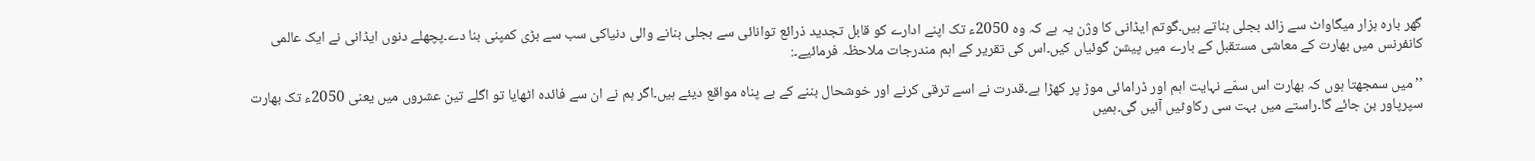گھر بارہ ہزار میگاواٹ سے زائد بجلی بناتے ہیں۔گوتم ایڈانی کا وژن یہ ہے کہ وہ 2050ء تک اپنے ادارے کو قابل تجدید ذرائع توانائی سے بجلی بنانے والی دنیاکی سب سے بڑی کمپنی بنا دے۔پچھلے دنوں ایڈانی نے ایک عالمی کانفرنس میں بھارت کے معاشی مستقبل کے بارے میں پیشن گوئیاں کیں۔اس کی تقریر کے اہم مندرجات ملاحظہ فرمائیے۔:

’’میں سمجھتا ہوں کہ بھارت اس سمّے نہایت اہم اور ڈرامائی موڑ پر کھڑا ہے۔قدرت نے اسے ترقی کرنے اور خوشحال بننے کے بے پناہ مواقع دیئے ہیں۔اگر ہم نے ان سے فائدہ اٹھایا تو اگلے تین عشروں میں یعنی 2050ء تک بھارت سپرپاور بن جائے گا۔راستے میں بہت سی رکاوٹیں آئیں گی۔ہمیں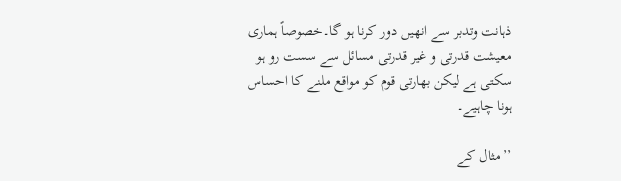ذہانت وتدبر سے انھیں دور کرنا ہو گا۔خصوصاً ہماری معیشت قدرتی و غیر قدرتی مسائل سے سست رو ہو سکتی ہے لیکن بھارتی قوم کو مواقع ملنے کا احساس ہونا چاہیے۔

’’مثال کے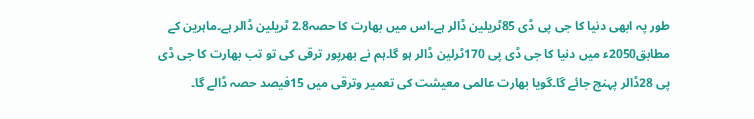طور پہ ابھی دنیا کا جی پی ڈی 85ٹریلین ڈالر ہے۔اس میں بھارت کا حصہ2.8 ٹریلین ڈالر ہے۔ماہرین کے مطابق2050ء میں دنیا کا جی ڈی پی 170ٹرلین ڈالر ہو گا۔ہم نے بھرپور ترقی کی تو تب بھارت کا جی ڈی پی 28ڈالر پہنچ جائے گا۔گویا بھارت عالمی معیشت کی تعمیر وترقی میں 15فیصد حصہ ڈالے گا۔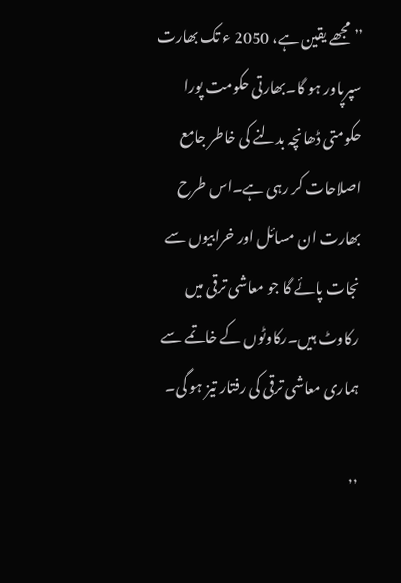’’مجھے یقین ہے، 2050 ء تک بھارت سپرپاور ہو گا۔بھارتی حکومت پورا حکومتی ڈھانچہ بدلنے کی خاطر جامع اصلاحات کر رہی ہے۔اس طرح بھارت ان مسائل اور خرابیوں سے نجات پائے گا جو معاشی ترقی میں رکاوٹ ہیں۔رکاوٹوں کے خاتمے سے ہماری معاشی ترقی کی رفتار تیز ہو گی۔

’’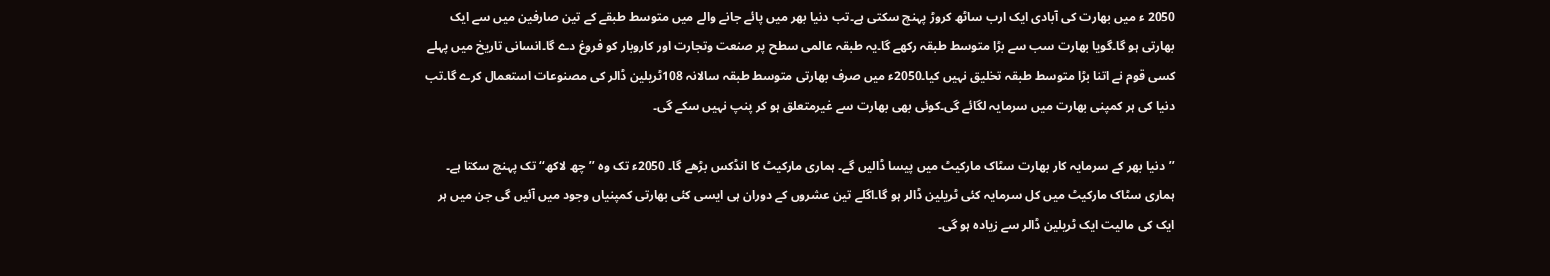2050 ء میں بھارت کی آبادی ایک ارب ساٹھ کروڑ پہنچ سکتی ہے۔تب دنیا بھر میں پائے جانے والے میں متوسط طبقے کے تین صارفین میں سے ایک بھارتی ہو گا۔گویا بھارت سب سے بڑا متوسط طبقہ رکھے گا۔یہ طبقہ عالمی سطح پر صنعت وتجارت اور کاروبار کو فروغ دے گا۔انسانی تاریخ میں پہلے کسی قوم نے اتنا بڑا متوسط طبقہ تخلیق نہیں کیا۔2050ء میں صرف بھارتی متوسط طبقہ سالانہ 108ٹریلین ڈالر کی مصنوعات استعمال کرے گا۔تب دنیا کی ہر کمپنی بھارت میں سرمایہ لگائے گی۔کوئی بھی بھارت سے غیرمتعلق ہو کر پنپ نہیں سکے گی۔

’’دنیا بھر کے سرمایہ کار بھارت سٹاک مارکیٹ میں پیسا ڈالیں گے۔ ہماری مارکیٹ کا انڈکس بڑھے گا۔ 2050ء تک وہ ’’چھ لاکھ‘‘ تک پہنچ سکتا ہے۔ ہماری سٹاک مارکیٹ میں کل سرمایہ کئی ٹریلین ڈالر ہو گا۔اگلے تین عشروں کے دوران ہی ایسی کئی بھارتی کمپنیاں وجود میں آئیں گی جن میں ہر ایک کی مالیت ایک ٹریلین ڈالر سے زیادہ ہو گی۔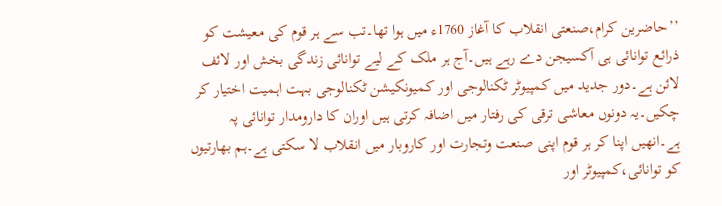’’حاضرین کرام،صنعتی انقلاب کا آغاز 1760ء میں ہوا تھا۔تب سے ہر قوم کی معیشت کو ذرائع توانائی ہی آکسیجن دے رہے ہیں۔آج ہر ملک کے لیے توانائی زندگی بخش اور لائف لائن ہے۔دور جدید میں کمپیوٹر ٹکنالوجی اور کمیونکیشن ٹکنالوجی بہت اہمیت اختیار کر چکیں۔یہ دونوں معاشی ترقی کی رفتار میں اضافہ کرتی ہیں اوران کا دارومدار توانائی پہ ہے۔انھیں اپنا کر ہر قوم اپنی صنعت وتجارت اور کاروبار میں انقلاب لا سکتی ہے۔ہم بھارتیوں کو توانائی،کمپیوٹر اور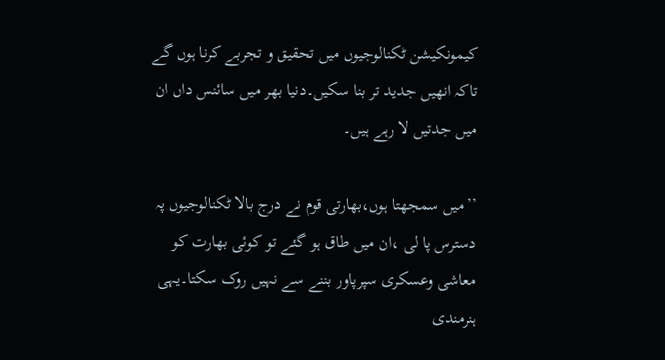کیمونکیشن ٹکنالوجیوں میں تحقیق و تجربے کرنا ہوں گے تاکہ انھیں جدید تر بنا سکیں۔دنیا بھر میں سائنس داں ان میں جدتیں لا رہے ہیں۔

’’میں سمجھتا ہوں،بھارتی قوم نے درج بالا ٹکنالوجیوں پہ دسترس پا لی ،ان میں طاق ہو گئے تو کوئی بھارت کو معاشی وعسکری سپرپاور بننے سے نہیں روک سکتا۔یہی ہنرمندی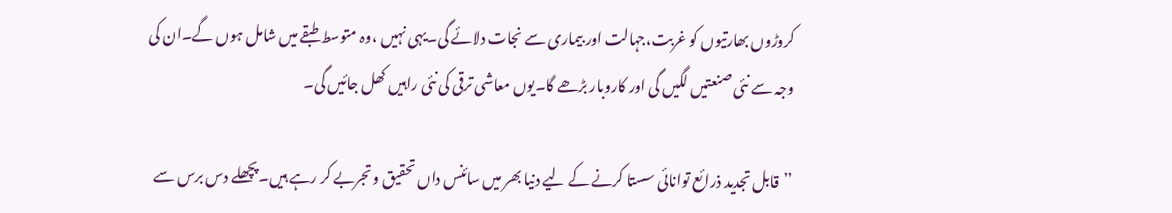کروڑوں بھارتیوں کو غربت،جہالت اور بیماری سے نجات دلائے گی۔یہی نہیں ،وہ متوسط طبقے میں شامل ہوں گے۔ان کی وجہ سے نئی صنعتیں لگیں گی اور کاروبار بڑھے گا۔یوں معاشی ترقی کی نئی راہیں کھل جائیں گی۔

’’قابل تجدید ذرائع توانائی سستا کرنے کے لیے دنیا بھر میں سائنس داں تحقیق و تجربے کر رہے ہیں۔پچھلے دس برس سے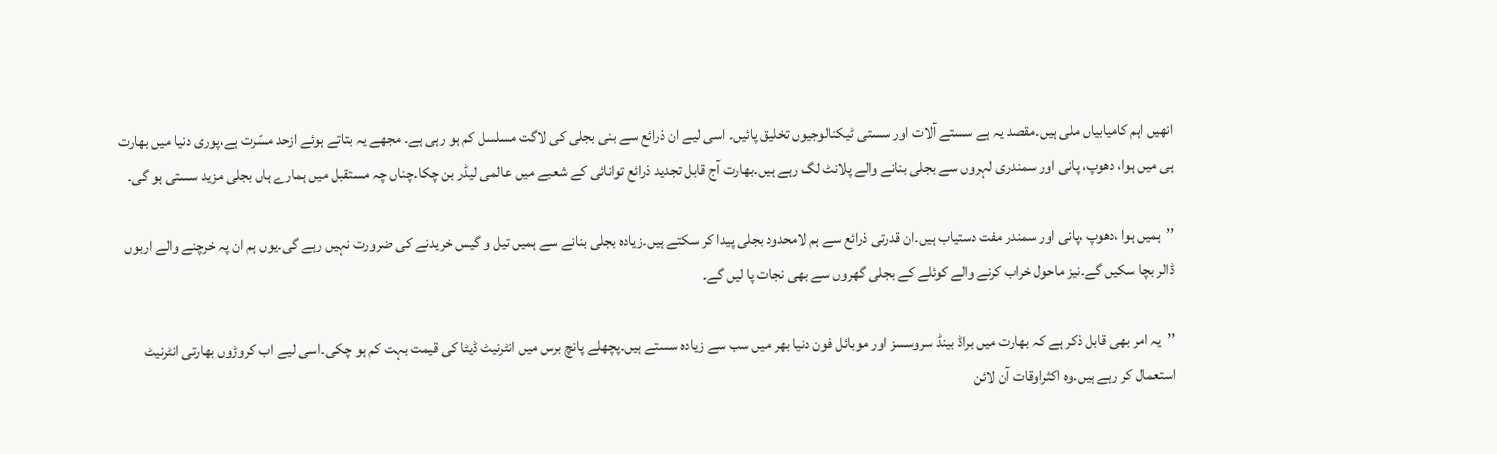انھیں اہم کامیابیاں ملی ہیں۔مقصد یہ ہے سستے آلات اور سستی ٹیکنالوجیوں تخلیق پائیں۔ اسی لیے ان ذرائع سے بنی بجلی کی لاگت مسلسل کم ہو رہی ہے۔ مجھے یہ بتاتے ہوئے ازحد مسّرت ہے،پوری دنیا میں بھارت ہی میں ہوا، دھوپ، پانی اور سمندری لہروں سے بجلی بنانے والے پلانٹ لگ رہے ہیں۔بھارت آج قابل تجدید ذرائع توانائی کے شعبے میں عالمی لیڈر بن چکا۔چناں چہ مستقبل میں ہمارے ہاں بجلی مزید سستی ہو گی۔

’’ہمیں ہوا ،دھوپ ،پانی اور سمندر مفت دستیاب ہیں۔ان قدرتی ذرائع سے ہم لامحدود بجلی پیدا کر سکتے ہیں۔زیادہ بجلی بنانے سے ہمیں تیل و گیس خریدنے کی ضرورت نہیں رہے گی۔یوں ہم ان پہ خرچنے والے اربوں ڈالر بچا سکیں گے۔نیز ماحول خراب کرنے والے کوئلے کے بجلی گھروں سے بھی نجات پا لیں گے۔

’’یہ امر بھی قابل ذکر ہے کہ بھارت میں براڈ بینڈ سروسسز اور موبائل فون دنیا بھر میں سب سے زیادہ سستے ہیں۔پچھلے پانچ برس میں انٹرنیٹ ڈیٹا کی قیمت بہت کم ہو چکی۔اسی لیے اب کروڑوں بھارتی انٹرنیٹ استعمال کر رہے ہیں۔وہ اکثراوقات آن لائن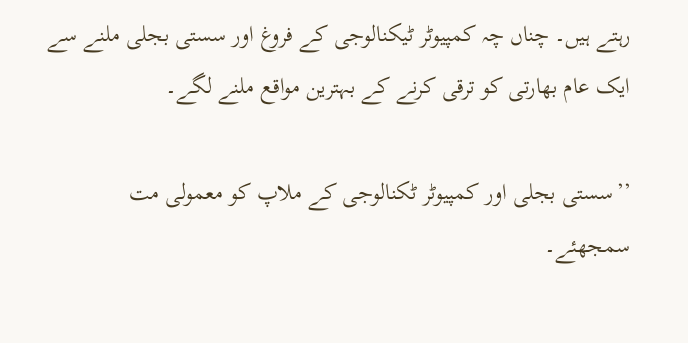رہتے ہیں۔ چناں چہ کمپیوٹر ٹیکنالوجی کے فروغ اور سستی بجلی ملنے سے ایک عام بھارتی کو ترقی کرنے کے بہترین مواقع ملنے لگے۔

’’سستی بجلی اور کمپیوٹر ٹکنالوجی کے ملاپ کو معمولی مت سمجھئے۔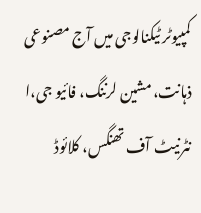کمپیوٹر ٹیکنالوجی میں آج مصنوعی ذہانت، مشین لرننگ، فائیو جی،ا نٹرنیٹ آف تھنگس، کلائوڈ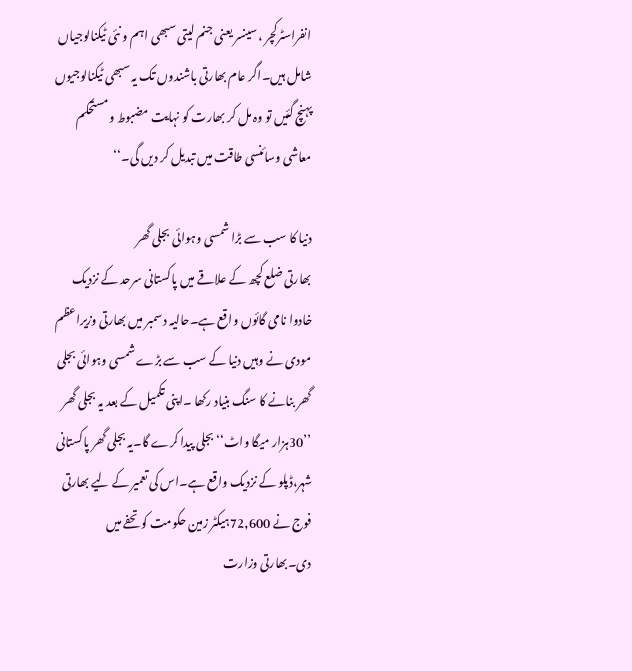انفراسٹرکچر ،سینسر یعنی جنم لیتی سبھی اہم و نئی ٹیکنالوجیاں شامل ہیں۔اگر عام بھارتی باشندوں تک یہ سبھی ٹیکنالوجیوں پہنچ گئیں تو وہ مل کر بھارت کو نہایت مضبوط ومستحکم معاشی وسائنسی طاقت میں تبدیل کر دیں گی۔‘‘

دنیا کا سب سے بڑا شمسی وہوائی بجلی گھر
بھارتی ضلع کچھ کے علاقے میں پاکستانی سرحد کے نزدیک خادوا نامی گائوں واقع ہے۔حالیہ دسمبر میں بھارتی وزیراعظم مودی نے وہیں دنیا کے سب سے بڑے شمسی وہوائی بجلی گھر بنانے کا سنگ بنیاد رکھا ۔اپنی تکمیل کے بعد یہ بجلی گھر ’’30ہزار میگا واٹ‘‘بجلی پیدا کرے گا۔یہ بجلی گھر پاکستانی شہر،ڈپلو کے نزدیک واقع ہے۔اس کی تعمیر کے لیے بھارتی فوج نے 72,600ہیکٹر زمین حکومت کو تحفے میں دی۔بھارتی وزارت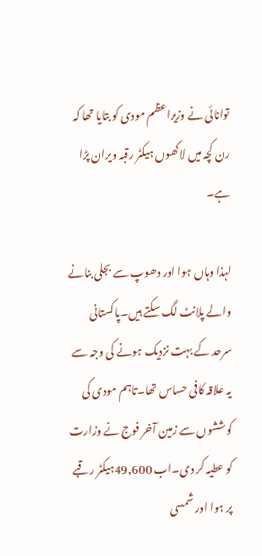توانائی نے وزیراعظم مودی کو بتایا تھا کہ رن کچہ میں لاکھوں ہیکٹر رقبہ ویران پڑا ہے۔

لہذا وہاں ہوا اور دھوپ سے بجلی بنانے والے پلانٹ لگ سکتے ہیں۔پاکستانی سرحد کے بہت نزدیک ہونے کی وجہ سے یہ علاقہ کافی حساس تھا۔تاہم مودی کی کوششوں سے زمین آخر فوج نے وزارت کو عطیہ کر دی۔اب 49,600ہیکٹر رقبے پر ہوا اور شمسی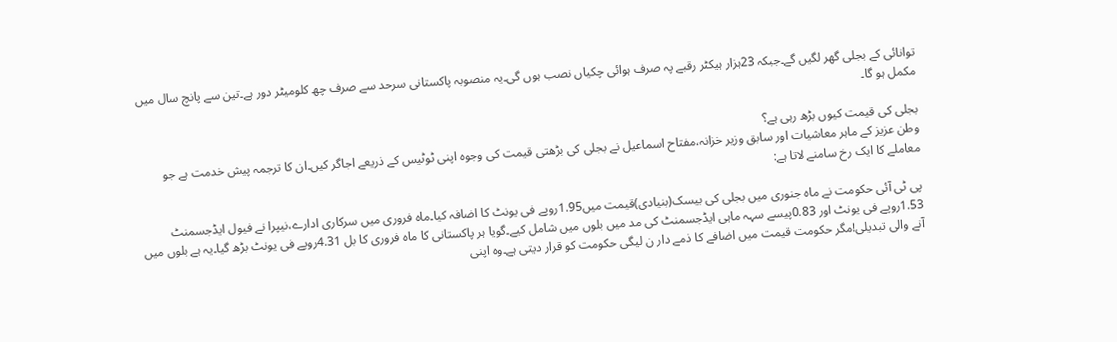توانائی کے بجلی گھر لگیں گے۔جبکہ 23ہزار ہیکٹر رقبے پہ صرف ہوائی چکیاں نصب ہوں گی۔یہ منصوبہ پاکستانی سرحد سے صرف چھ کلومیٹر دور ہے۔تین سے پانچ سال میں مکمل ہو گا۔

بجلی کی قیمت کیوں بڑھ رہی ہے؟
وطن عزیز کے ماہر معاشیات اور سابق وزیر خزانہ،مفتاح اسماعیل نے بجلی کی بڑھتی قیمت کی وجوہ اپنی ٹوٹیس کے ذریعے اجاگر کیں۔ان کا ترجمہ پیش خدمت ہے جو معاملے کا ایک رخ سامنے لاتا ہے:

پی ٹی آئی حکومت نے ماہ جنوری میں بجلی کی بیسک(بنیادی)قیمت میں1.95روپے فی یونٹ کا اضافہ کیا۔ماہ فروری میں سرکاری ادارے،نیپرا نے فیول ایڈجسمنٹ 1.53روپے فی یونٹ اور 0.83پیسے سہہ ماہی ایڈجسمنٹ کی مد میں بلوں میں شامل کیے۔گویا ہر پاکستانی کا ماہ فروری کا بل 4.31روپے فی یونٹ بڑھ گیا۔یہ ہے بلوں میں آنے والی تبدیلی!مگر حکومت قیمت میں اضافے کا ذمے دار ن لیگی حکومت کو قرار دیتی ہے۔وہ اپنی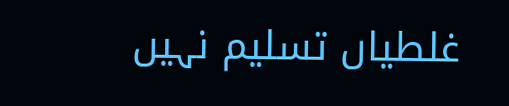غلطیاں تسلیم نہیں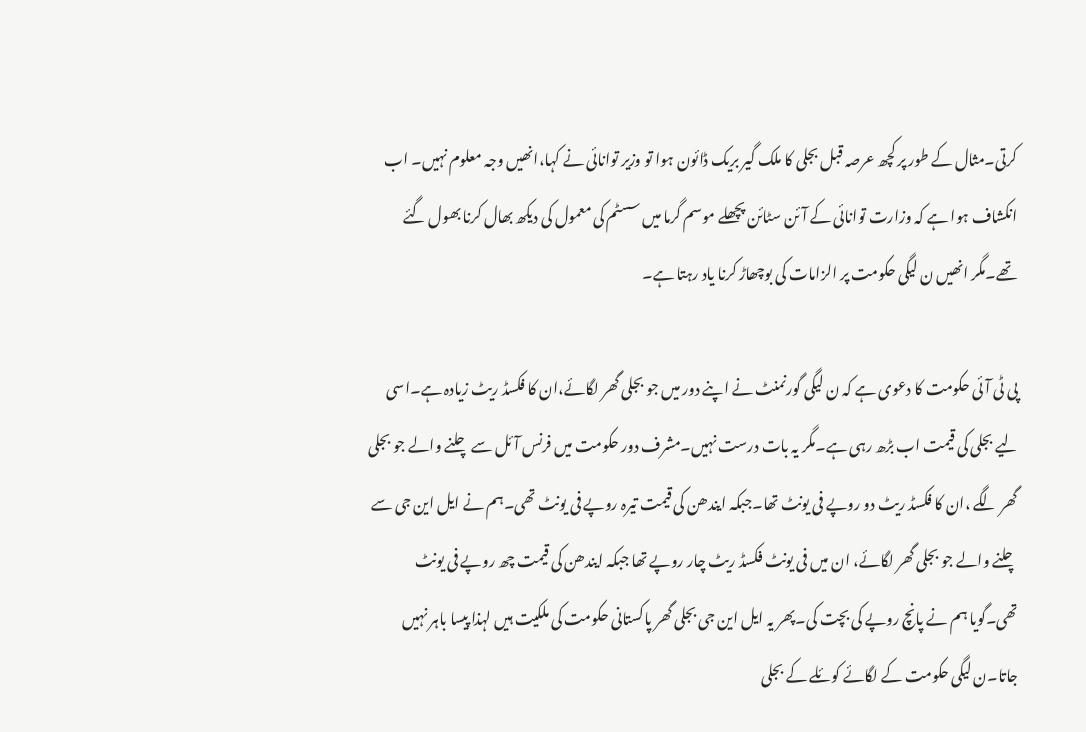کرتی۔مثال کے طور پر کچھ عرصہ قبل بجلی کا ملک گیر بریک ڈائون ہوا تو وزیر توانائی نے کہا،انھیں وجہ معلوم نہیں۔ اب انکشاف ہوا ہے کہ وزارت توانائی کے آئن سٹائن پچھلے موسم گرما میں سسٹم کی معمول کی دیکھ بھال کرنا بھول گئے تھے۔مگر انھیں ن لیگی حکومت پر الزامات کی بوچھاڑ کرنا یاد رہتا ہے۔

پی ٹی آئی حکومت کا دعوی ہے کہ ن لیگی گورنمنٹ نے اپنے دور میں جو بجلی گھر لگائے،ان کا فکسڈ ریٹ زیادہ ہے۔اسی لیے بجلی کی قیمت اب بڑھ رہی ہے۔مگر یہ بات درست نہیں۔مشرف دور حکومت میں فرنس آئل سے چلنے والے جو بجلی گھر لگے ،ان کا فکسڈ ریٹ دو روپے فی یونٹ تھا۔جبکہ ایندھن کی قیمت تیرہ روپے فی یونٹ تھی۔ہم نے ایل این جی سے چلنے والے جو بجلی گھر لگائے، ان میں فی یونٹ فکسڈ ریٹ چار روپے تھا جبکہ ایندھن کی قیمت چھ روپے فی یونٹ تھی۔گویا ہم نے پانچ روپے کی بچت کی۔پھر یہ ایل این جی بجلی گھر پاکستانی حکومت کی ملکیت ہیں لہذا پیسا باہر نہیں جاتا۔ن لیگی حکومت کے لگائے کوئلے کے بجلی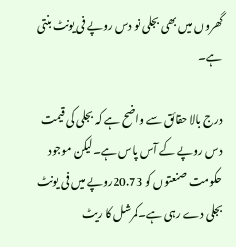گھروں میں بھی بجلی نو دس روپے فی یونٹ بنتی ہے۔

درج بالا حقائق سے واضح ہے کہ بجلی کی قیمت دس روپے کے آس پاس ہے۔لیکن موجود حکومت صنعتوں کو 20.73روپے میں فی یونٹ بجلی دے رہی ہے۔کمرشل کا ریٹ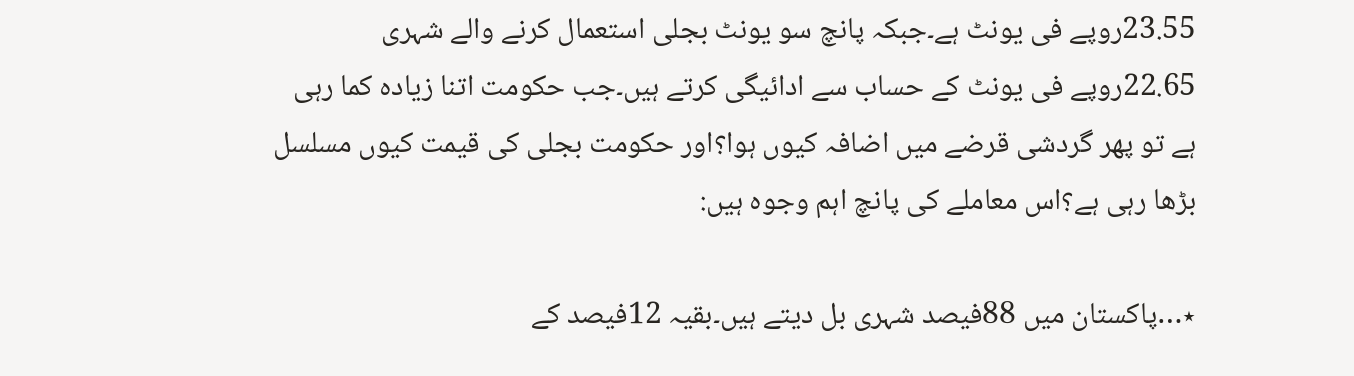23.55روپے فی یونٹ ہے۔جبکہ پانچ سو یونٹ بجلی استعمال کرنے والے شہری 22.65روپے فی یونٹ کے حساب سے ادائیگی کرتے ہیں۔جب حکومت اتنا زیادہ کما رہی ہے تو پھر گردشی قرضے میں اضافہ کیوں ہوا؟اور حکومت بجلی کی قیمت کیوں مسلسل بڑھا رہی ہے؟اس معاملے کی پانچ اہم وجوہ ہیں:

٭…پاکستان میں 88فیصد شہری بل دیتے ہیں۔بقیہ 12فیصد کے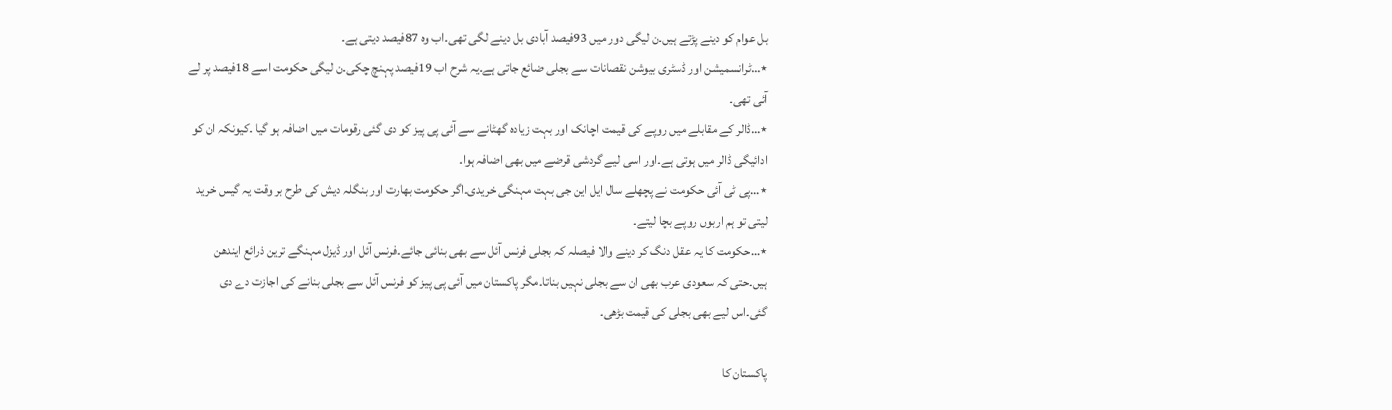بل عوام کو دینے پڑتے ہیں۔ن لیگی دور میں 93فیصد آبادی بل دینے لگی تھی۔اب وہ 87فیصد دیتی ہے۔
٭…ٹرانسمیشن اور ڈسٹری بیوشن نقصانات سے بجلی ضائع جاتی ہے۔یہ شرح اب 19فیصد پہنچ چکی۔ن لیگی حکومت اسے 18فیصد پر لے آئی تھی۔
٭…ڈالر کے مقابلے میں روپے کی قیمت اچانک اور بہت زیادہ گھٹانے سے آئی پی پیز کو دی گئی رقومات میں اضافہ ہو گیا ۔کیونکہ ان کو ادائیگی ڈالر میں ہوتی ہے۔اور اسی لیے گردشی قرضے میں بھی اضافہ ہوا۔
٭…پی ٹی آئی حکومت نے پچھلے سال ایل این جی بہت مہنگی خریدی۔اگر حکومت بھارت اور بنگلہ دیش کی طرح بر وقت یہ گیس خرید لیتی تو ہم اربوں روپے بچا لیتے۔
٭…حکومت کا یہ عقل دنگ کر دینے والا فیصلہ کہ بجلی فرنس آئل سے بھی بنائی جائے۔فرنس آئل اور ڈیزل مہنگے ترین ذرائع ایندھن ہیں۔حتی کہ سعودی عرب بھی ان سے بجلی نہیں بناتا۔مگر پاکستان میں آئی پی پیز کو فرنس آئل سے بجلی بنانے کی اجازت دے دی گئی۔اس لیے بھی بجلی کی قیمت بڑھی۔

پاکستان کا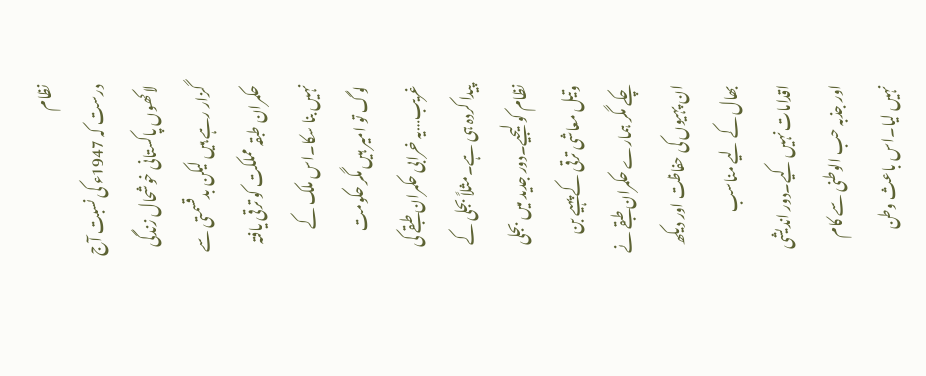نظام
درست کہ 1947ء کی نسبت آج لاکھوں پاکستانی خوشحال زندگی گزار رہے ہیں لیکن بدقسمتی سے حکمران طبقہ مملکت کو ترقی یافتہ نہیں بنا سکا۔اس ملک کے لوگ تو امیر ہیں مگر حکومت غریب…یہ خرابی حکمران طبقے کی پیدا کردہ ہی ہے۔مثلاً بجلی کے نظام کو لیجیے۔دور جدید میں بجلی وتیل معاشی ترقی کے پہیے بن چکے مگر ہمارے حکمران طبقے نے ان پہیوں کی حفاظت اور دیکھ بھال کے لیے مناسب اقدامات نہیں کیے۔دور اندیشی اور جذبہ حب الوطنی سے کام نہیں لیا۔اس باعث وطن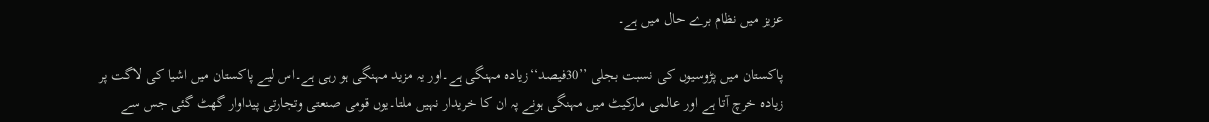عزیز میں نظام برے حال میں ہے۔

پاکستان میں پڑوسیوں کی نسبت بجلی ’’30فیصد‘‘زیادہ مہنگی ہے۔اور یہ مزید مہنگی ہو رہی ہے۔اس لیے پاکستان میں اشیا کی لاگت پر زیادہ خرچ آتا ہے اور عالمی مارکیٹ میں مہنگی ہونے پہ ان کا خریدار نہیں ملتا۔یوں قومی صنعتی وتجارتی پیداوار گھٹ گئی جس سے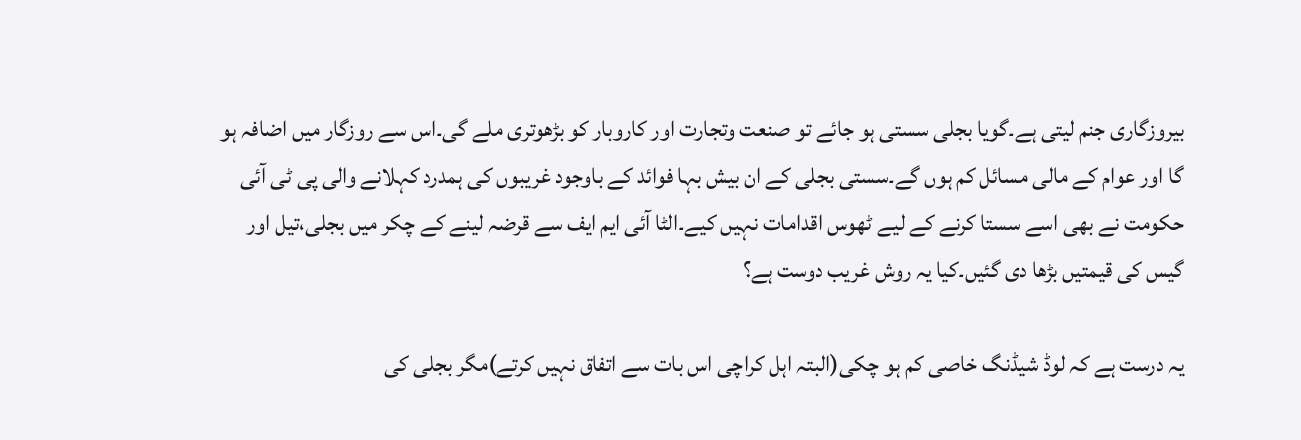بیروزگاری جنم لیتی ہے۔گویا بجلی سستی ہو جائے تو صنعت وتجارت اور کاروبار کو بڑھوتری ملے گی۔اس سے روزگار میں اضافہ ہو گا اور عوام کے مالی مسائل کم ہوں گے۔سستی بجلی کے ان بیش بہا فوائد کے باوجود غریبوں کی ہمدرد کہلانے والی پی ٹی آئی حکومت نے بھی اسے سستا کرنے کے لیے ٹھوس اقدامات نہیں کیے۔الٹا آئی ایم ایف سے قرضہ لینے کے چکر میں بجلی،تیل اور گیس کی قیمتیں بڑھا دی گئیں۔کیا یہ روش غریب دوست ہے؟

یہ درست ہے کہ لوڈ شیڈنگ خاصی کم ہو چکی(البتہ اہل کراچی اس بات سے اتفاق نہیں کرتے)مگر بجلی کی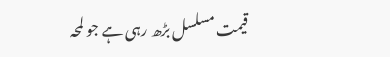قیمت مسلسل بڑھ رہی ہے جو لمحہ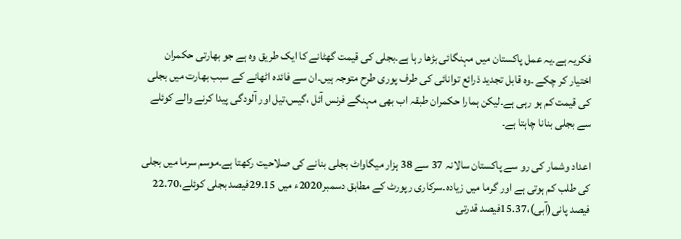فکریہ ہے۔یہ عمل پاکستان میں مہنگائی بڑھا رہا ہے۔بجلی کی قیمت گھٹانے کا ایک طریق وہ ہے جو بھارتی حکمران اختیار کر چکے ۔وہ قابل تجدید ذرائع توانائی کی طرف پوری طرح متوجہ ہیں۔ان سے فائدہ اٹھانے کے سبب بھارت میں بجلی کی قیمت کم ہو رہی ہے۔لیکن ہمارا حکمران طبقہ اب بھی مہنگے فرنس آئل ،گیس،تیل اور آلودگی پیدا کرنے والے کوئلے سے بجلی بنانا چاہتا ہے۔

اعداد وشمار کی رو سے پاکستان سالانہ 37 سے 38 ہزار میگاواٹ بجلی بنانے کی صلاحیت رکھتا ہے۔موسم سرما میں بجلی کی طلب کم ہوتی ہے اور گرما میں زیادہ۔سرکاری رپورٹ کے مطابق دسمبر2020ء میں 29.15فیصد بجلی کوئلے،22.70 فیصد پانی(آبی)،15.37فیصد قدرتی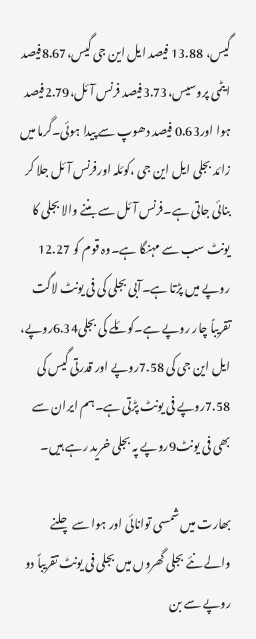گیس، 13.88 فیصد ایل این جی گیس،8.67فیصد ایٹمی پروسیس،3.73فیصد فرنس آئل،2.79فیصد ہوا اور0.63 فیصد دھوپ سے پیدا ہوئی۔گرما میں زائد بجلی ایل این جی ،کوئلہ اورفرنس آئل جلا کر بنائی جاتی ہے۔فرنس آئل سے بننے والا بجلی کا یونٹ سب سے مہنگا ہے۔وہ قوم کو 12.27 روپے میں پڑتا ہے۔آبی بجلی کی فی یونٹ لاگت تقریباً چار روپے ہے۔کوئلے کی بجلی6.34روپے، ایل این جی کی 7.58روپے اور قدرتی گیس کی 7.58روپے فی یونٹ پڑتی ہے۔ہم ایران سے بھی فی یونٹ9روپے پہ بجلی خرید رہے ہیں۔

بھارت میں شمسی توانائی اور ہوا سے چلنے والے نئے بجلی گھروں میں بجلی فی یونٹ تقریباً دو روپے سے بن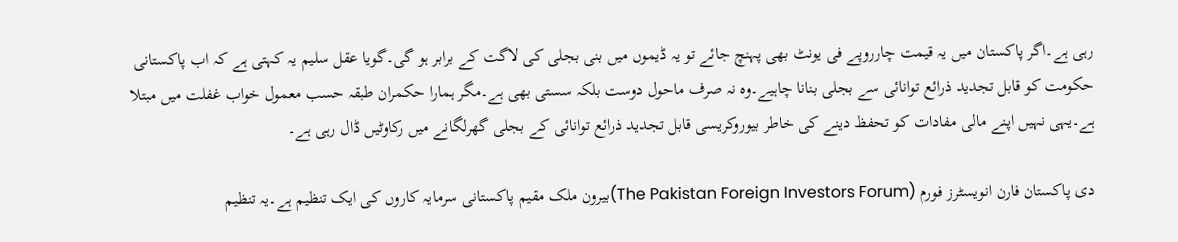رہی ہے۔اگر پاکستان میں یہ قیمت چارروپے فی یونٹ بھی پہنچ جائے تو یہ ڈیموں میں بنی بجلی کی لاگت کے برابر ہو گی۔گویا عقل سلیم یہ کہتی ہے کہ اب پاکستانی حکومت کو قابل تجدید ذرائع توانائی سے بجلی بنانا چاہیے۔وہ نہ صرف ماحول دوست بلکہ سستی بھی ہے۔مگر ہمارا حکمران طبقہ حسب معمول خواب غفلت میں مبتلا ہے۔یہی نہیں اپنے مالی مفادات کو تحفظ دینے کی خاطر بیوروکریسی قابل تجدید ذرائع توانائی کے بجلی گھرلگانے میں رکاوٹیں ڈال رہی ہے۔

دی پاکستان فارن انویسٹرز فورم (The Pakistan Foreign Investors Forum)بیرون ملک مقیم پاکستانی سرمایہ کاروں کی ایک تنظیم ہے۔یہ تنظیم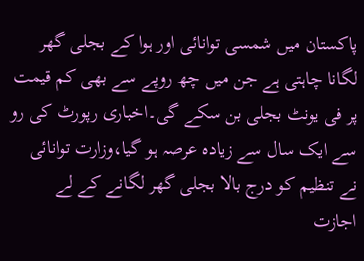پاکستان میں شمسی توانائی اور ہوا کے بجلی گھر لگانا چاہتی ہے جن میں چھ روپے سے بھی کم قیمت پر فی یونٹ بجلی بن سکے گی۔اخباری رپورٹ کی رو سے ایک سال سے زیادہ عرصہ ہو گیا،وزارت توانائی نے تنظیم کو درج بالا بجلی گھر لگانے کے لے اجازت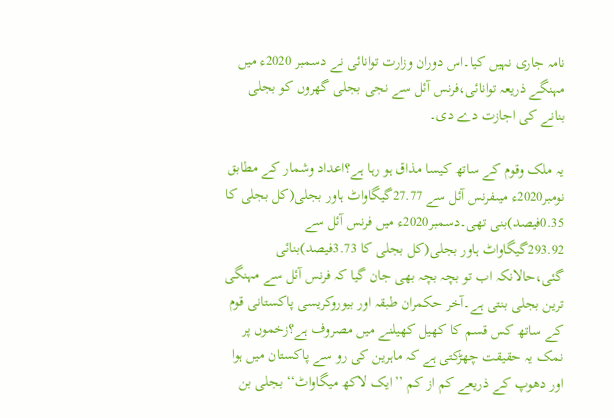نامہ جاری نہیں کیا۔اس دوران وزارت توانائی نے دسمبر 2020ء میں مہنگے ذریعہ توانائی،فرنس آئل سے نجی بجلی گھروں کو بجلی بنانے کی اجازت دے دی۔

یہ ملک وقوم کے ساتھ کیسا مذاق ہو رہا ہے؟اعداد وشمار کے مطابق نومبر2020ء میںفرنس آئل سے 27.77گیگاواٹ ہاور بجلی(کل بجلی کا 0.35فیصد)بنی تھی۔دسمبر2020ء میں فرنس آئل سے 293.92گیگاواٹ ہاور بجلی(کل بجلی کا 3.73فیصد)بنائی گئی،حالانکہ اب تو بچہ بچہ بھی جان گیا کہ فرنس آئل سے مہنگی ترین بجلی بنتی ہے۔آخر حکمران طبقہ اور بیوروکریسی پاکستانی قوم کے ساتھ کس قسم کا کھیل کھیلنے میں مصروف ہے؟زخموں پر نمک یہ حقیقت چھڑکتی ہے کہ ماہرین کی رو سے پاکستان میں ہوا اور دھوپ کے ذریعے کم از کم ’’ایک لاکھ میگاواٹ‘‘ بجلی بن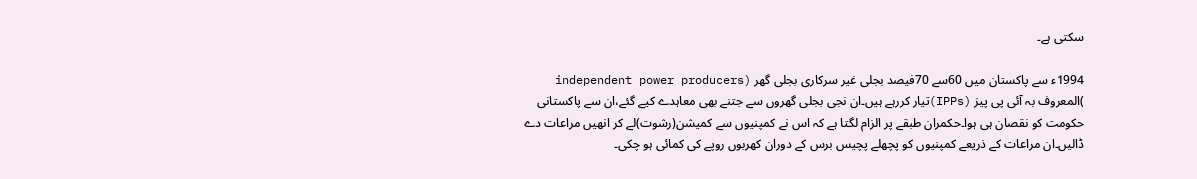سکتی ہے۔

1994ء سے پاکستان میں 60سے 70فیصد بجلی غیر سرکاری بجلی گھر (independent power producers )المعروف بہ آئی پی پیز (IPPs)تیار کررہے ہیں۔ان نجی بجلی گھروں سے جتنے بھی معاہدے کیے گئے،ان سے پاکستانی حکومت کو نقصان ہی ہوا۔حکمران طبقے پر الزام لگتا ہے کہ اس نے کمپنیوں سے کمیشن(رشوت)لے کر انھیں مراعات دے ڈالیں۔ان مراعات کے ذریعے کمپنیوں کو پچھلے پچیس برس کے دوران کھربوں روپے کی کمائی ہو چکی۔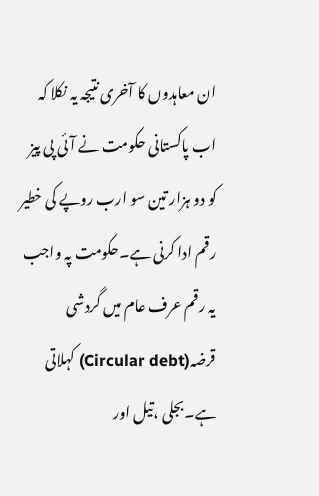ان معاہدوں کا آخری نتیجہ یہ نکلا کہ اب پاکستانی حکومت نے آئی پی پیز کو دو ہزار تین سو ارب روپے کی خطیر رقم ادا کرنی ہے۔حکومت پہ واجب یہ رقم عرف عام میں گردشی قرضہ(Circular debt) کہلاتی ہے۔بجلی ،تیل اور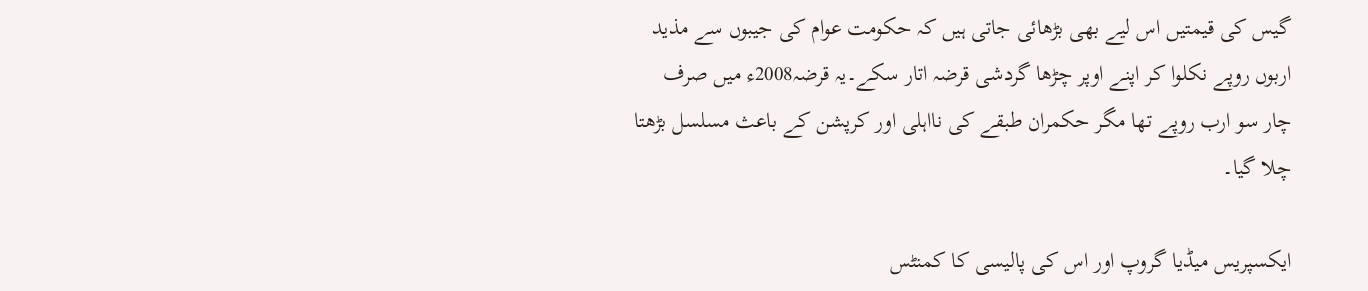گیس کی قیمتیں اس لیے بھی بڑھائی جاتی ہیں کہ حکومت عوام کی جیبوں سے مذید اربوں روپے نکلوا کر اپنے اوپر چڑھا گردشی قرضہ اتار سکے۔یہ قرضہ2008ء میں صرف چار سو ارب روپے تھا مگر حکمران طبقے کی نااہلی اور کرپشن کے باعث مسلسل بڑھتا چلا گیا۔

ایکسپریس میڈیا گروپ اور اس کی پالیسی کا کمنٹس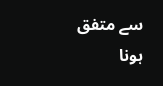سے متفق ہونا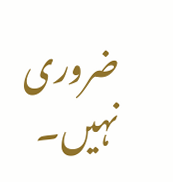ضروری نہیں۔